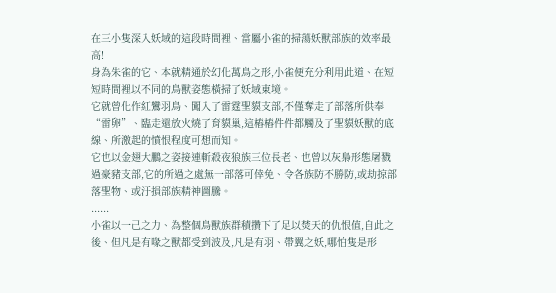在三小隻深入妖域的這段時間裡、當屬小雀的掃蕩妖獸部族的效率最高!
身為朱雀的它、本就精通於幻化萬鳥之形,小雀便充分利用此道、在短短時間裡以不同的鳥獸姿態橫掃了妖域東境。
它就曾化作紅鸞羽鳥、闖入了雷霆聖貘支部,不僅奪走了部落所供奉“雷卵”、臨走還放火燒了育貘巢,這樁樁件件都觸及了聖貘妖獸的底線、所激起的憤恨程度可想而知。
它也以金翅大鵬之姿接連斬殺夜狼族三位長老、也曾以灰梟形態屠戮過豪豬支部,它的所過之處無一部落可倖免、令各族防不勝防,或劫掠部落聖物、或汙損部族精神圖騰。
......
小雀以一己之力、為整個鳥獸族群積攢下了足以焚天的仇恨值,自此之後、但凡是有喙之獸都受到波及,凡是有羽、帶翼之妖,哪怕隻是形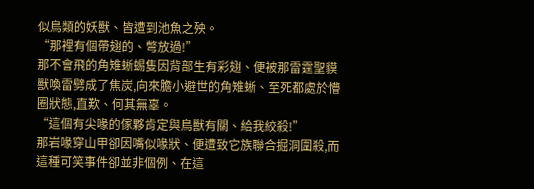似鳥類的妖獸、皆遭到池魚之殃。
“那裡有個帶翅的、彆放過!”
那不會飛的角雉蜥蜴隻因背部生有彩翅、便被那雷霆聖貘獸喚雷劈成了焦炭,向來膽小避世的角雉蜥、至死都處於懵圈狀態,直歎、何其無辜。
“這個有尖喙的傢夥肯定與鳥獸有關、給我絞殺!”
那岩喙穿山甲卻因嘴似喙狀、便遭致它族聯合掘洞圍殺,而這種可笑事件卻並非個例、在這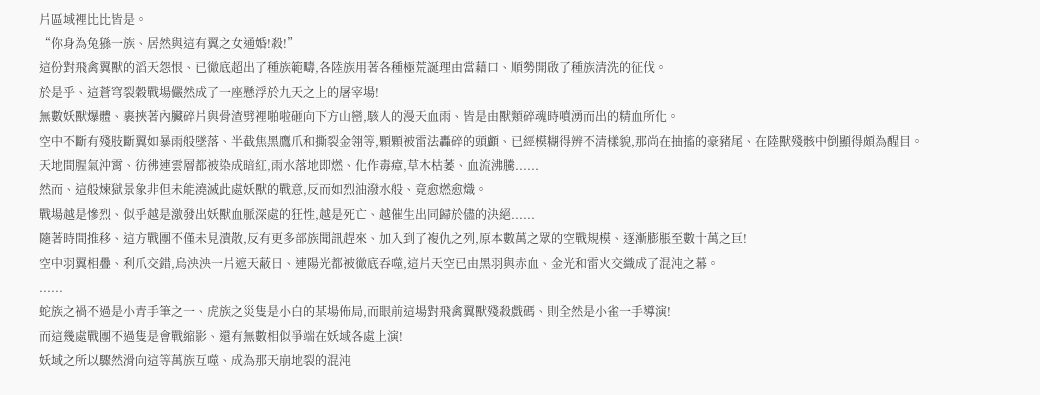片區域裡比比皆是。
“你身為兔猻一族、居然與這有翼之女通婚!殺!”
這份對飛禽翼獸的滔天怨恨、已徹底超出了種族範疇,各陸族用著各種極荒誕理由當藉口、順勢開啟了種族清洗的征伐。
於是乎、這蒼穹裂穀戰場儼然成了一座懸浮於九天之上的屠宰場!
無數妖獸爆體、裹挾著內臟碎片與骨渣劈裡啪啦砸向下方山巒,駭人的漫天血雨、皆是由獸類碎魂時噴湧而出的精血所化。
空中不斷有殘肢斷翼如暴雨般墜落、半截焦黑鷹爪和撕裂金翎等,顆顆被雷法轟碎的頭顱、已經模糊得辨不清樣貌,那尚在抽搐的豪豬尾、在陸獸殘骸中倒顯得頗為醒目。
天地間腥氣沖霄、彷彿連雲層都被染成暗紅,雨水落地即燃、化作毒瘴,草木枯萎、血流沸騰......
然而、這般煉獄景象非但未能澆滅此處妖獸的戰意,反而如烈油潑水般、竟愈燃愈熾。
戰場越是慘烈、似乎越是激發出妖獸血脈深處的狂性,越是死亡、越催生出同歸於儘的決絕......
隨著時間推移、這方戰團不僅未見潰散,反有更多部族聞訊趕來、加入到了複仇之列,原本數萬之眾的空戰規模、逐漸膨脹至數十萬之巨!
空中羽翼相疊、利爪交錯,烏泱泱一片遮天蔽日、連陽光都被徹底吞噬,這片天空已由黑羽與赤血、金光和雷火交織成了混沌之幕。
......
蛇族之禍不過是小青手筆之一、虎族之災隻是小白的某場佈局,而眼前這場對飛禽翼獸殘殺戲碼、則全然是小雀一手導演!
而這幾處戰團不過隻是會戰縮影、還有無數相似爭端在妖域各處上演!
妖域之所以驟然滑向這等萬族互噬、成為那天崩地裂的混沌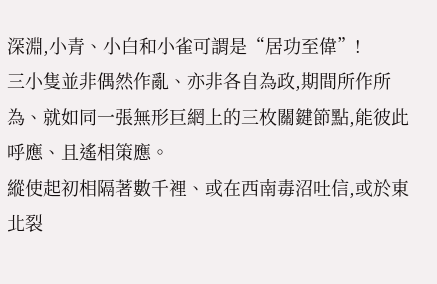深淵,小青、小白和小雀可謂是“居功至偉”!
三小隻並非偶然作亂、亦非各自為政,期間所作所為、就如同一張無形巨網上的三枚關鍵節點,能彼此呼應、且遙相策應。
縱使起初相隔著數千裡、或在西南毒沼吐信,或於東北裂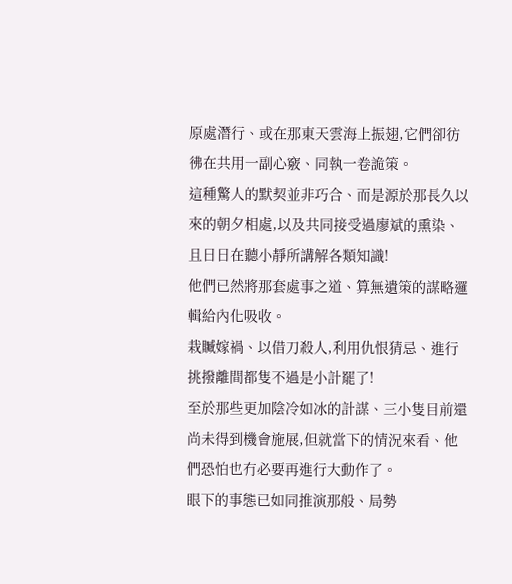原處潛行、或在那東天雲海上振翅,它們卻彷彿在共用一副心竅、同執一卷詭策。
這種驚人的默契並非巧合、而是源於那長久以來的朝夕相處,以及共同接受過廖斌的熏染、且日日在聽小靜所講解各類知識!
他們已然將那套處事之道、算無遺策的謀略邏輯給內化吸收。
栽贓嫁禍、以借刀殺人,利用仇恨猜忌、進行挑撥離間都隻不過是小計罷了!
至於那些更加陰冷如冰的計謀、三小隻目前還尚未得到機會施展,但就當下的情況來看、他們恐怕也冇必要再進行大動作了。
眼下的事態已如同推演那般、局勢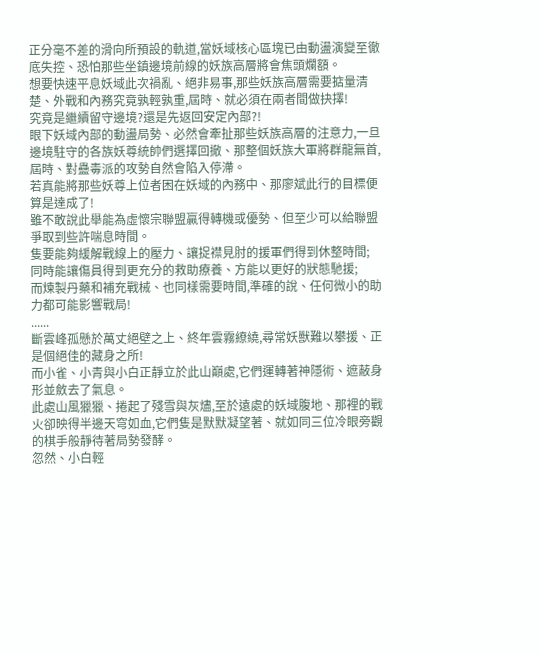正分毫不差的滑向所預設的軌道,當妖域核心區塊已由動盪演變至徹底失控、恐怕那些坐鎮邊境前線的妖族高層將會焦頭爛額。
想要快速平息妖域此次禍亂、絕非易事,那些妖族高層需要掂量清楚、外戰和內務究竟孰輕孰重,屆時、就必須在兩者間做抉擇!
究竟是繼續留守邊境?還是先返回安定內部?!
眼下妖域內部的動盪局勢、必然會牽扯那些妖族高層的注意力,一旦邊境駐守的各族妖尊統帥們選擇回撤、那整個妖族大軍將群龍無首,屆時、對蠱毒派的攻勢自然會陷入停滯。
若真能將那些妖尊上位者困在妖域的內務中、那廖斌此行的目標便算是達成了!
雖不敢說此舉能為虛懷宗聯盟贏得轉機或優勢、但至少可以給聯盟爭取到些許喘息時間。
隻要能夠緩解戰線上的壓力、讓捉襟見肘的援軍們得到休整時間;
同時能讓傷員得到更充分的救助療養、方能以更好的狀態馳援;
而煉製丹藥和補充戰械、也同樣需要時間,準確的說、任何微小的助力都可能影響戰局!
......
斷雲峰孤懸於萬丈絕壁之上、終年雲霧繚繞,尋常妖獸難以攀援、正是個絕佳的藏身之所!
而小雀、小青與小白正靜立於此山巔處,它們運轉著神隱術、遮蔽身形並斂去了氣息。
此處山風獵獵、捲起了殘雪與灰燼,至於遠處的妖域腹地、那裡的戰火卻映得半邊天穹如血,它們隻是默默凝望著、就如同三位冷眼旁觀的棋手般靜待著局勢發酵。
忽然、小白輕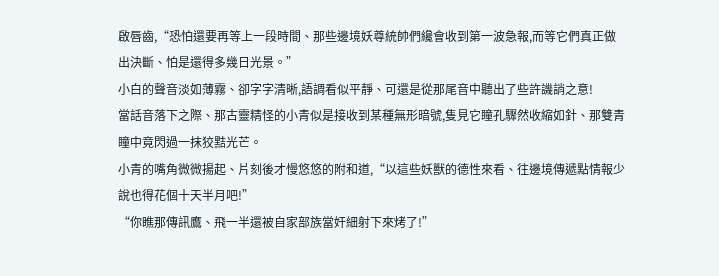啟唇齒,“恐怕還要再等上一段時間、那些邊境妖尊統帥們纔會收到第一波急報,而等它們真正做出決斷、怕是還得多幾日光景。”
小白的聲音淡如薄霧、卻字字清晰,語調看似平靜、可還是從那尾音中聽出了些許譏誚之意!
當話音落下之際、那古靈精怪的小青似是接收到某種無形暗號,隻見它瞳孔驟然收縮如針、那雙青瞳中竟閃過一抹狡黠光芒。
小青的嘴角微微揚起、片刻後才慢悠悠的附和道,“以這些妖獸的德性來看、往邊境傳遞點情報少說也得花個十天半月吧!”
“你瞧那傳訊鷹、飛一半還被自家部族當奸細射下來烤了!”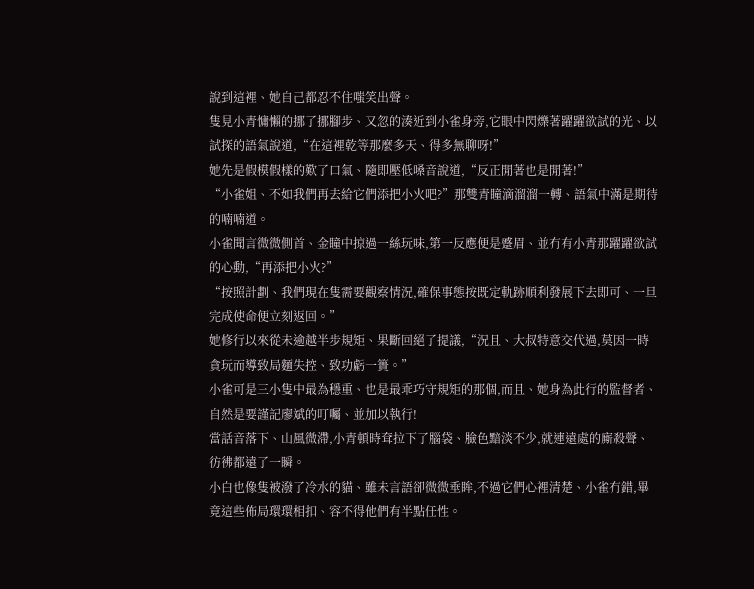說到這裡、她自己都忍不住嗤笑出聲。
隻見小青慵懶的挪了挪腳步、又忽的湊近到小雀身旁,它眼中閃爍著躍躍欲試的光、以試探的語氣說道,“在這裡乾等那麼多天、得多無聊呀!”
她先是假模假樣的歎了口氣、隨即壓低嗓音說道,“反正閒著也是閒著!”
“小雀姐、不如我們再去給它們添把小火吧?”那雙青瞳滴溜溜一轉、語氣中滿是期待的喃喃道。
小雀聞言微微側首、金瞳中掠過一絲玩味,第一反應便是蹙眉、並冇有小青那躍躍欲試的心動,“再添把小火?”
“按照計劃、我們現在隻需要觀察情況,確保事態按既定軌跡順利發展下去即可、一旦完成使命便立刻返回。”
她修行以來從未逾越半步規矩、果斷回絕了提議,“況且、大叔特意交代過,莫因一時貪玩而導致局麵失控、致功虧一簣。”
小雀可是三小隻中最為穩重、也是最乖巧守規矩的那個,而且、她身為此行的監督者、自然是要謹記廖斌的叮囑、並加以執行!
當話音落下、山風微滯,小青頓時耷拉下了腦袋、臉色黯淡不少,就連遠處的廝殺聲、彷彿都遠了一瞬。
小白也像隻被潑了冷水的貓、雖未言語卻微微垂眸,不過它們心裡清楚、小雀冇錯,畢竟這些佈局環環相扣、容不得他們有半點任性。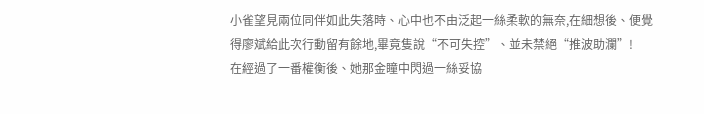小雀望見兩位同伴如此失落時、心中也不由泛起一絲柔軟的無奈,在細想後、便覺得廖斌給此次行動留有餘地,畢竟隻說“不可失控”、並未禁絕“推波助瀾”!
在經過了一番權衡後、她那金瞳中閃過一絲妥協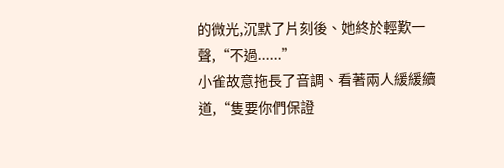的微光,沉默了片刻後、她終於輕歎一聲,“不過......”
小雀故意拖長了音調、看著兩人緩緩續道,“隻要你們保證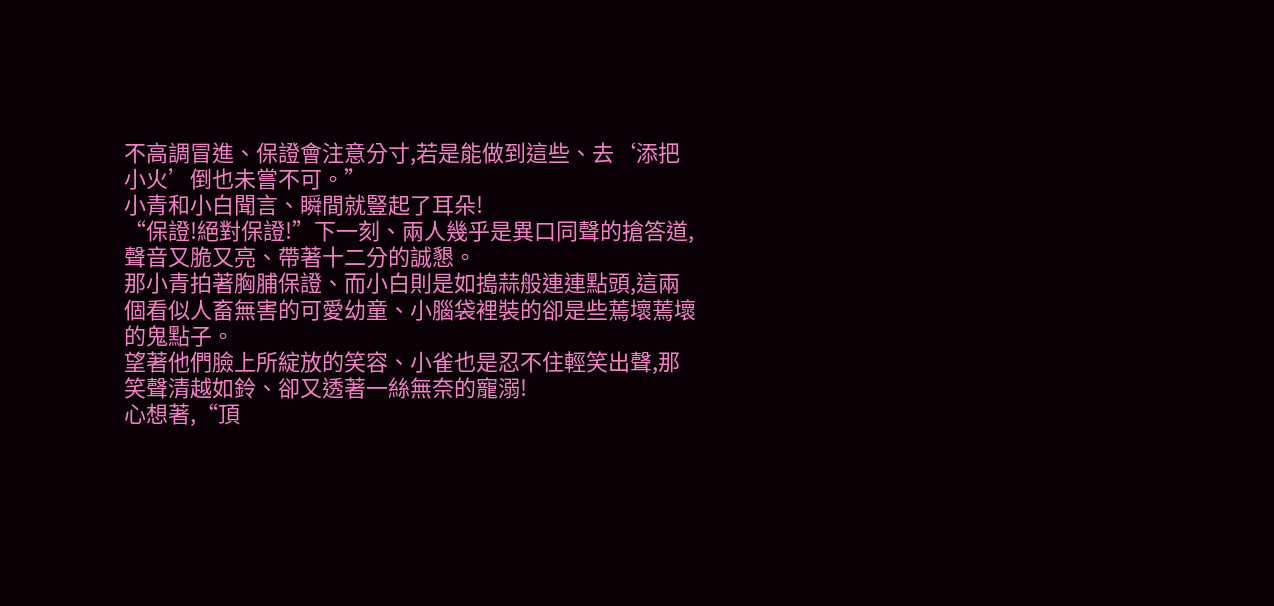不高調冒進、保證會注意分寸,若是能做到這些、去‘添把小火’倒也未嘗不可。”
小青和小白聞言、瞬間就豎起了耳朵!
“保證!絕對保證!”下一刻、兩人幾乎是異口同聲的搶答道,聲音又脆又亮、帶著十二分的誠懇。
那小青拍著胸脯保證、而小白則是如搗蒜般連連點頭,這兩個看似人畜無害的可愛幼童、小腦袋裡裝的卻是些蔫壞蔫壞的鬼點子。
望著他們臉上所綻放的笑容、小雀也是忍不住輕笑出聲,那笑聲清越如鈴、卻又透著一絲無奈的寵溺!
心想著,“頂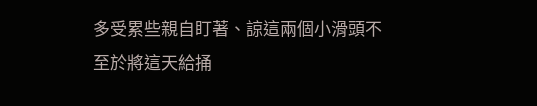多受累些親自盯著、諒這兩個小滑頭不至於將這天給捅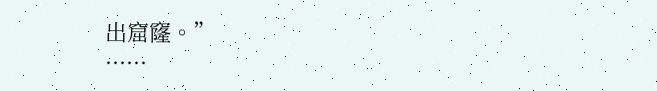出窟窿。”
......